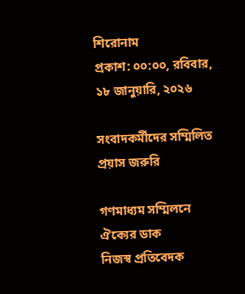শিরোনাম
প্রকাশ: ০০:০০, রবিবার, ১৮ জানুয়ারি, ২০২৬

সংবাদকর্মীদের সম্মিলিত প্রয়াস জরুরি

গণমাধ্যম সম্মিলনে ঐক্যের ডাক
নিজস্ব প্রতিবেদক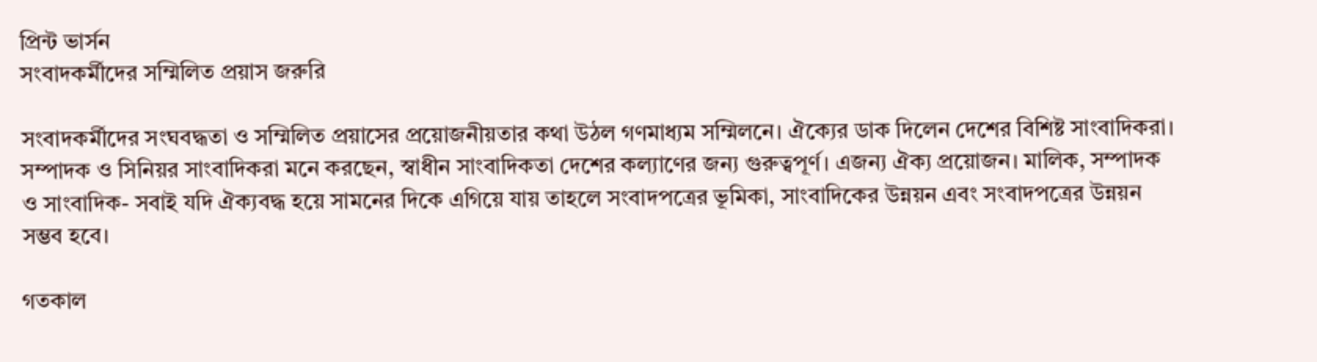প্রিন্ট ভার্সন
সংবাদকর্মীদের সম্মিলিত প্রয়াস জরুরি

সংবাদকর্মীদের সংঘবদ্ধতা ও সম্মিলিত প্রয়াসের প্রয়োজনীয়তার কথা উঠল গণমাধ্যম সম্মিলনে। ঐক্যের ডাক দিলেন দেশের বিশিষ্ট সাংবাদিকরা। সম্পাদক ও সিনিয়র সাংবাদিকরা মনে করছেন, স্বাধীন সাংবাদিকতা দেশের কল্যাণের জন্য গুরুত্বপূর্ণ। এজন্য ঐক্য প্রয়োজন। মালিক, সম্পাদক ও সাংবাদিক- সবাই যদি ঐক্যবদ্ধ হয়ে সামনের দিকে এগিয়ে যায় তাহলে সংবাদপত্রের ভূমিকা, সাংবাদিকের উন্নয়ন এবং সংবাদপত্রের উন্নয়ন সম্ভব হবে।

গতকাল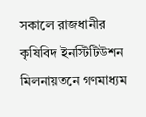সকালে রাজধানীর কৃষিবিদ ইনস্টিটিউশন মিলনায়তনে গণমাধ্যম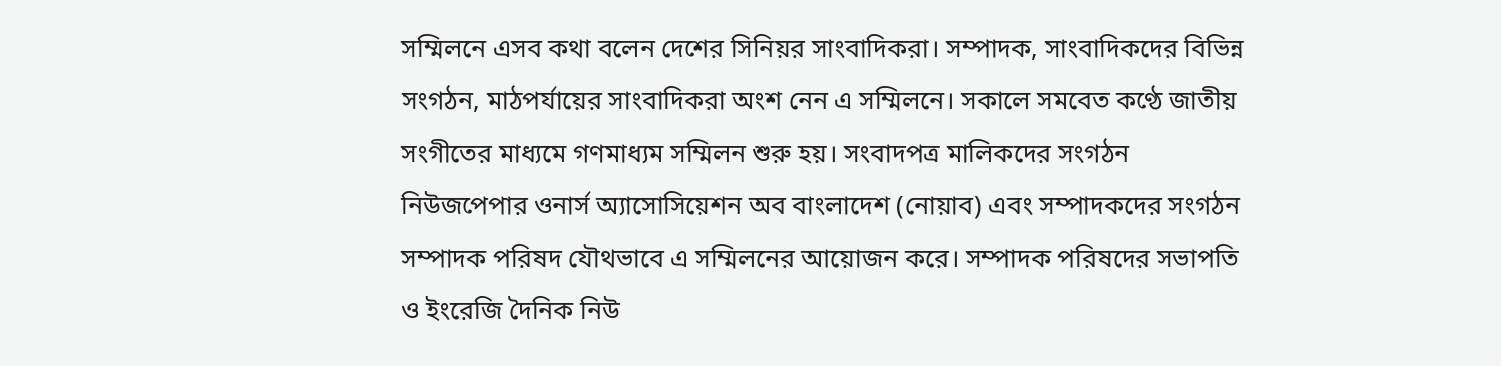সম্মিলনে এসব কথা বলেন দেশের সিনিয়র সাংবাদিকরা। সম্পাদক, সাংবাদিকদের বিভিন্ন সংগঠন, মাঠপর্যায়ের সাংবাদিকরা অংশ নেন এ সম্মিলনে। সকালে সমবেত কণ্ঠে জাতীয় সংগীতের মাধ্যমে গণমাধ্যম সম্মিলন শুরু হয়। সংবাদপত্র মালিকদের সংগঠন নিউজপেপার ওনার্স অ্যাসোসিয়েশন অব বাংলাদেশ (নোয়াব) এবং সম্পাদকদের সংগঠন সম্পাদক পরিষদ যৌথভাবে এ সম্মিলনের আয়োজন করে। সম্পাদক পরিষদের সভাপতি ও ইংরেজি দৈনিক নিউ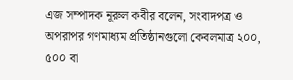এজ সম্পাদক নূরুল কবীর বলেন, সংবাদপত্র ও অপরাপর গণমাধ্যম প্রতিষ্ঠানগুলো কেবলমাত্র ২০০, ৫০০ বা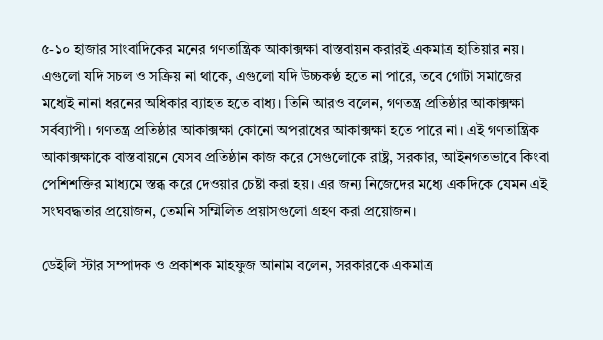৫-১০ হাজার সাংবাদিকের মনের গণতান্ত্রিক আকাক্সক্ষা বাস্তবায়ন করারই একমাত্র হাতিয়ার নয়। এগুলো যদি সচল ও সক্রিয় না থাকে, এগুলো যদি উচ্চকণ্ঠ হতে না পারে, তবে গোটা সমাজের মধ্যেই নানা ধরনের অধিকার ব্যাহত হতে বাধ্য। তিনি আরও বলেন, গণতন্ত্র প্রতিষ্ঠার আকাক্সক্ষা সর্বব্যাপী। গণতন্ত্র প্রতিষ্ঠার আকাক্সক্ষা কোনো অপরাধের আকাক্সক্ষা হতে পারে না। এই গণতান্ত্রিক আকাক্সক্ষাকে বাস্তবায়নে যেসব প্রতিষ্ঠান কাজ করে সেগুলোকে রাষ্ট্র, সরকার, আইনগতভাবে কিংবা পেশিশক্তির মাধ্যমে স্তব্ধ করে দেওয়ার চেষ্টা করা হয়। এর জন্য নিজেদের মধ্যে একদিকে যেমন এই সংঘবদ্ধতার প্রয়োজন, তেমনি সম্মিলিত প্রয়াসগুলো গ্রহণ করা প্রয়োজন।

ডেইলি স্টার সম্পাদক ও প্রকাশক মাহফুজ আনাম বলেন, সরকারকে একমাত্র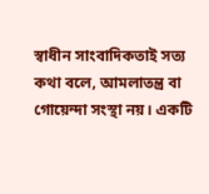স্বাধীন সাংবাদিকতাই সত্য কথা বলে, আমলাতন্ত্র বা গোয়েন্দা সংস্থা নয়। একটি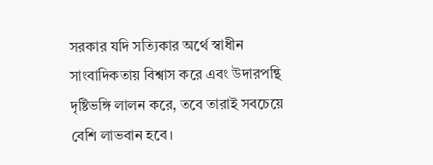সরকার যদি সত্যিকার অর্থে স্বাধীন সাংবাদিকতায় বিশ্বাস করে এবং উদারপন্থি দৃষ্টিভঙ্গি লালন করে, তবে তারাই সবচেয়ে বেশি লাভবান হবে।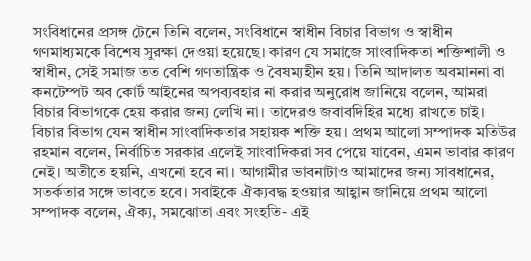সংবিধানের প্রসঙ্গ টেনে তিনি বলেন, সংবিধানে স্বাধীন বিচার বিভাগ ও স্বাধীন গণমাধ্যমকে বিশেষ সুরক্ষা দেওয়া হয়েছে। কারণ যে সমাজে সাংবাদিকতা শক্তিশালী ও স্বাধীন, সেই সমাজ তত বেশি গণতান্ত্রিক ও বৈষম্যহীন হয়। তিনি আদালত অবমাননা বা কনটেম্পট অব কোর্ট আইনের অপব্যবহার না করার অনুরোধ জানিয়ে বলেন, আমরা বিচার বিভাগকে হেয় করার জন্য লেখি না। তাদেরও জবাবদিহির মধ্যে রাখতে চাই। বিচার বিভাগ যেন স্বাধীন সাংবাদিকতার সহায়ক শক্তি হয়। প্রথম আলো সম্পাদক মতিউর রহমান বলেন, নির্বাচিত সরকার এলেই সাংবাদিকরা সব পেয়ে যাবেন, এমন ভাবার কারণ নেই। অতীতে হয়নি, এখনো হবে না। আগামীর ভাবনাটাও আমাদের জন্য সাবধানের, সতর্কতার সঙ্গে ভাবতে হবে। সবাইকে ঐক্যবদ্ধ হওয়ার আহ্বান জানিয়ে প্রথম আলো সম্পাদক বলেন, ঐক্য, সমঝোতা এবং সংহতি- এই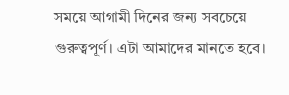সময়ে আগামী দিনের জন্য সবচেয়ে গুরুত্বপূর্ণ। এটা আমাদের মানতে হবে।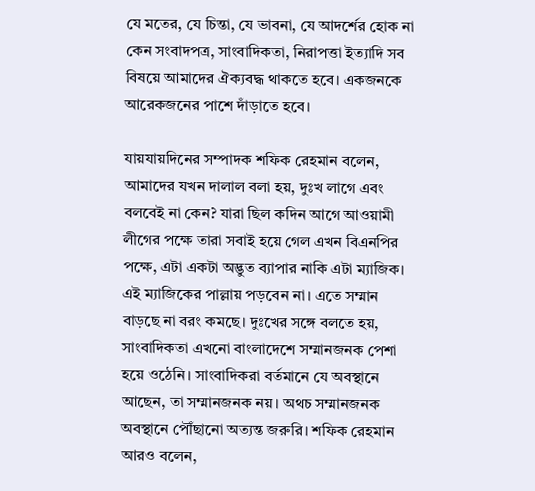যে মতের, যে চিন্তা, যে ভাবনা, যে আদর্শের হোক না কেন সংবাদপত্র, সাংবাদিকতা, নিরাপত্তা ইত্যাদি সব বিষয়ে আমাদের ঐক্যবদ্ধ থাকতে হবে। একজনকে আরেকজনের পাশে দাঁড়াতে হবে।

যায়যায়দিনের সম্পাদক শফিক রেহমান বলেন, আমাদের যখন দালাল বলা হয়, দুঃখ লাগে এবং বলবেই না কেন? যারা ছিল কদিন আগে আওয়ামী লীগের পক্ষে তারা সবাই হয়ে গেল এখন বিএনপির পক্ষে, এটা একটা অদ্ভুত ব্যাপার নাকি এটা ম্যাজিক। এই ম্যাজিকের পাল্লায় পড়বেন না। এতে সম্মান বাড়ছে না বরং কমছে। দুঃখের সঙ্গে বলতে হয়, সাংবাদিকতা এখনো বাংলাদেশে সম্মানজনক পেশা হয়ে ওঠেনি। সাংবাদিকরা বর্তমানে যে অবস্থানে আছেন, তা সম্মানজনক নয়। অথচ সম্মানজনক অবস্থানে পৌঁছানো অত্যন্ত জরুরি। শফিক রেহমান আরও বলেন,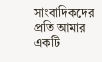সাংবাদিকদের প্রতি আমার একটি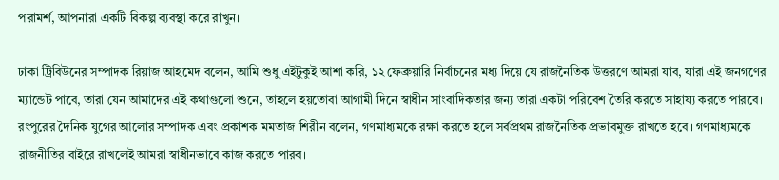পরামর্শ, আপনারা একটি বিকল্প ব্যবস্থা করে রাখুন।

ঢাকা ট্রিবিউনের সম্পাদক রিয়াজ আহমেদ বলেন, আমি শুধু এইটুকুই আশা করি, ১২ ফেব্রুয়ারি নির্বাচনের মধ্য দিয়ে যে রাজনৈতিক উত্তরণে আমরা যাব, যারা এই জনগণের ম্যান্ডেট পাবে, তারা যেন আমাদের এই কথাগুলো শুনে, তাহলে হয়তোবা আগামী দিনে স্বাধীন সাংবাদিকতার জন্য তারা একটা পরিবেশ তৈরি করতে সাহায্য করতে পারবে। রংপুরের দৈনিক যুগের আলোর সম্পাদক এবং প্রকাশক মমতাজ শিরীন বলেন, গণমাধ্যমকে রক্ষা করতে হলে সর্বপ্রথম রাজনৈতিক প্রভাবমুক্ত রাখতে হবে। গণমাধ্যমকে রাজনীতির বাইরে রাখলেই আমরা স্বাধীনভাবে কাজ করতে পারব।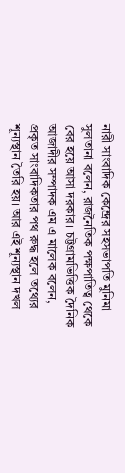নারী সাংবাদিক কেন্দ্রের সহসভাপতি মুনিমা সুলতানা বলেন, রাজনৈতিক পক্ষপাতিত্ব থেকে বের হয়ে আসা দরকার। চট্টগ্রামভিত্তিক দৈনিক আজাদীর সম্পাদক এম এ মালেক বলেন, প্রকৃত সাংবাদিকতার পথ রুদ্ধ হলে তথ্যের শূন্যস্থান তৈরি হয়। আর এই শূন্যস্থান দখল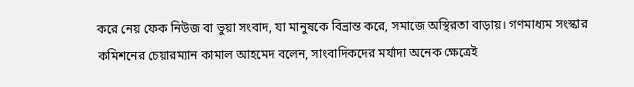করে নেয় ফেক নিউজ বা ভুয়া সংবাদ, যা মানুষকে বিভ্রান্ত করে, সমাজে অস্থিরতা বাড়ায়। গণমাধ্যম সংস্কার কমিশনের চেয়ারম্যান কামাল আহমেদ বলেন, সাংবাদিকদের মর্যাদা অনেক ক্ষেত্রেই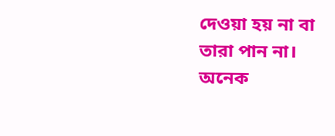দেওয়া হয় না বা তারা পান না। অনেক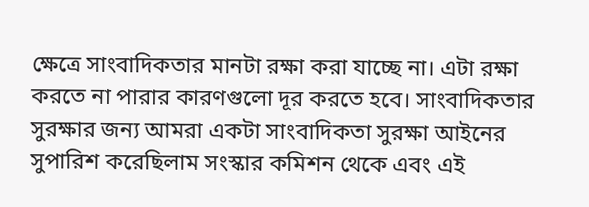ক্ষেত্রে সাংবাদিকতার মানটা রক্ষা করা যাচ্ছে না। এটা রক্ষা করতে না পারার কারণগুলো দূর করতে হবে। সাংবাদিকতার সুরক্ষার জন্য আমরা একটা সাংবাদিকতা সুরক্ষা আইনের সুপারিশ করেছিলাম সংস্কার কমিশন থেকে এবং এই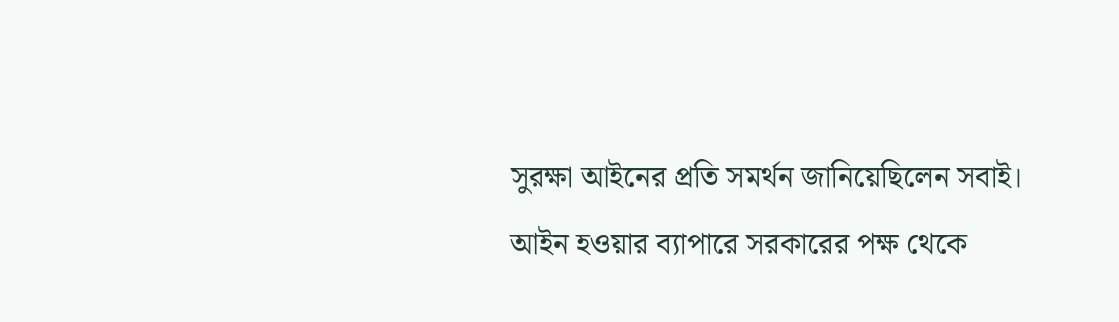সুরক্ষা আইনের প্রতি সমর্থন জানিয়েছিলেন সবাই। আইন হওয়ার ব্যাপারে সরকারের পক্ষ থেকে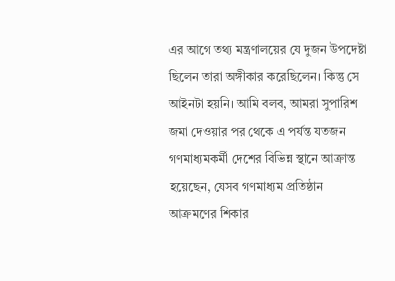এর আগে তথ্য মন্ত্রণালয়ের যে দুজন উপদেষ্টা ছিলেন তারা অঙ্গীকার করেছিলেন। কিন্তু সে আইনটা হয়নি। আমি বলব, আমরা সুপারিশ জমা দেওয়ার পর থেকে এ পর্যন্ত যতজন গণমাধ্যমকর্মী দেশের বিভিন্ন স্থানে আক্রান্ত হয়েছেন, যেসব গণমাধ্যম প্রতিষ্ঠান আক্রমণের শিকার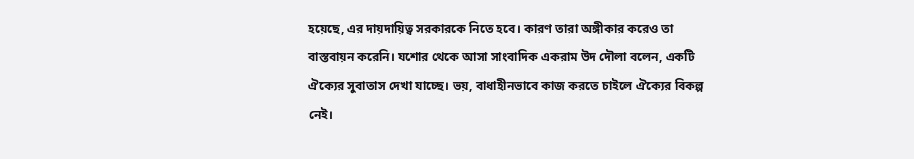হয়েছে, এর দায়দায়িত্ব সরকারকে নিতে হবে। কারণ তারা অঙ্গীকার করেও তা বাস্তবায়ন করেনি। যশোর থেকে আসা সাংবাদিক একরাম উদ দৌলা বলেন, একটি ঐক্যের সুবাতাস দেখা যাচ্ছে। ভয়, বাধাহীনভাবে কাজ করতে চাইলে ঐক্যের বিকল্প নেই।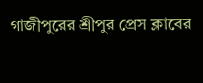গাজীপুরের শ্রীপুর প্রেস ক্লাবের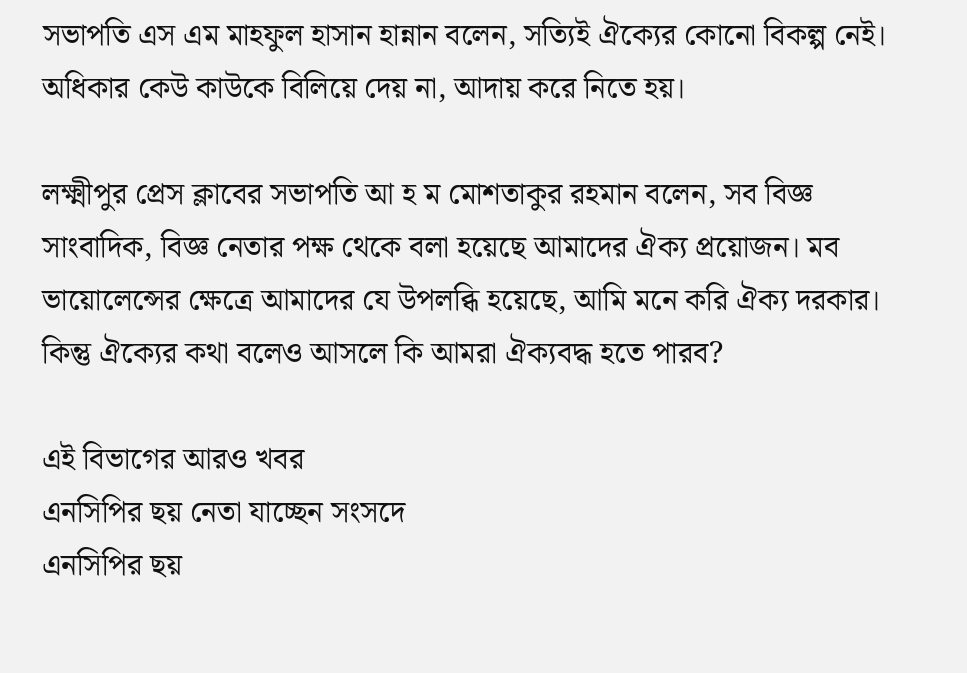সভাপতি এস এম মাহফুল হাসান হান্নান বলেন, সত্যিই ঐক্যের কোনো বিকল্প নেই। অধিকার কেউ কাউকে বিলিয়ে দেয় না, আদায় করে নিতে হয়।

লক্ষ্মীপুর প্রেস ক্লাবের সভাপতি আ হ ম মোশতাকুর রহমান বলেন, সব বিজ্ঞ সাংবাদিক, বিজ্ঞ নেতার পক্ষ থেকে বলা হয়েছে আমাদের ঐক্য প্রয়োজন। মব ভায়োলেন্সের ক্ষেত্রে আমাদের যে উপলব্ধি হয়েছে, আমি মনে করি ঐক্য দরকার। কিন্তু ঐক্যের কথা বলেও আসলে কি আমরা ঐক্যবদ্ধ হতে পারব?

এই বিভাগের আরও খবর
এনসিপির ছয় নেতা যাচ্ছেন সংসদে
এনসিপির ছয়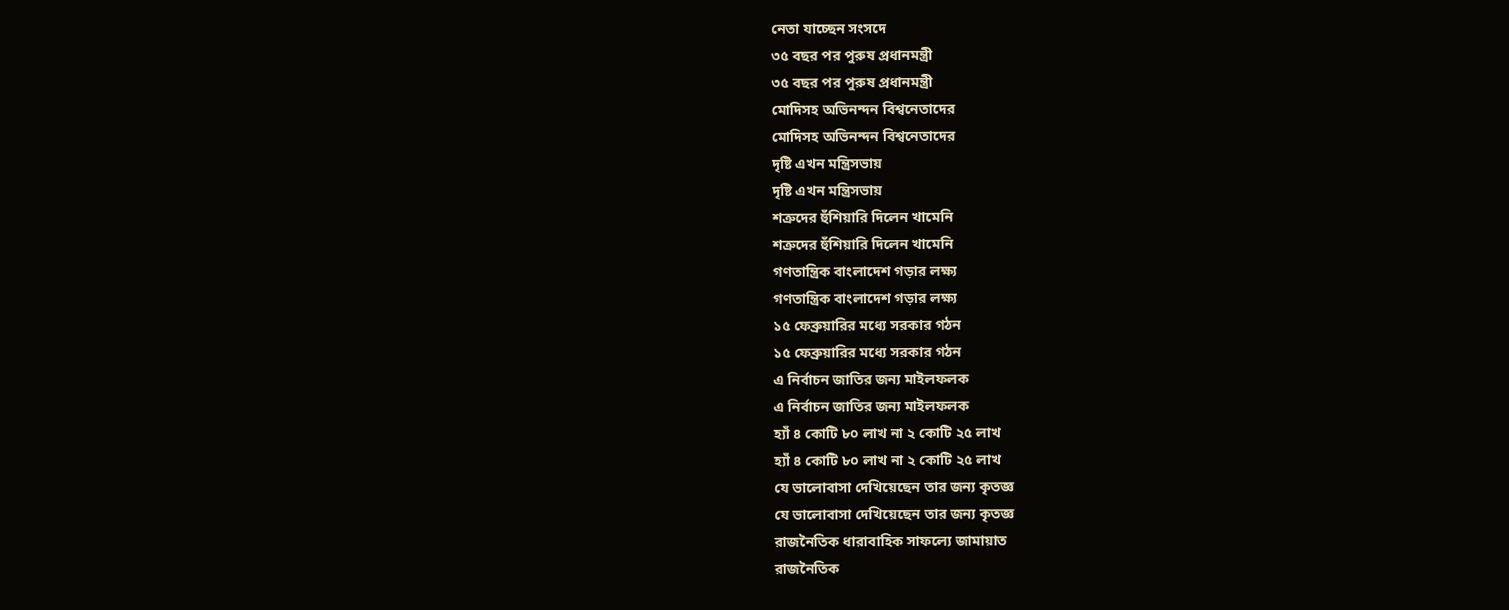নেতা যাচ্ছেন সংসদে
৩৫ বছর পর পুরুষ প্রধানমন্ত্রী
৩৫ বছর পর পুরুষ প্রধানমন্ত্রী
মোদিসহ অভিনন্দন বিশ্বনেতাদের
মোদিসহ অভিনন্দন বিশ্বনেতাদের
দৃষ্টি এখন মন্ত্রিসভায়
দৃষ্টি এখন মন্ত্রিসভায়
শত্রুদের হুঁশিয়ারি দিলেন খামেনি
শত্রুদের হুঁশিয়ারি দিলেন খামেনি
গণতান্ত্রিক বাংলাদেশ গড়ার লক্ষ্য
গণতান্ত্রিক বাংলাদেশ গড়ার লক্ষ্য
১৫ ফেব্রুয়ারির মধ্যে সরকার গঠন
১৫ ফেব্রুয়ারির মধ্যে সরকার গঠন
এ নির্বাচন জাতির জন্য মাইলফলক
এ নির্বাচন জাতির জন্য মাইলফলক
হ্যাঁ ৪ কোটি ৮০ লাখ না ২ কোটি ২৫ লাখ
হ্যাঁ ৪ কোটি ৮০ লাখ না ২ কোটি ২৫ লাখ
যে ভালোবাসা দেখিয়েছেন তার জন্য কৃতজ্ঞ
যে ভালোবাসা দেখিয়েছেন তার জন্য কৃতজ্ঞ
রাজনৈতিক ধারাবাহিক সাফল্যে জামায়াত
রাজনৈতিক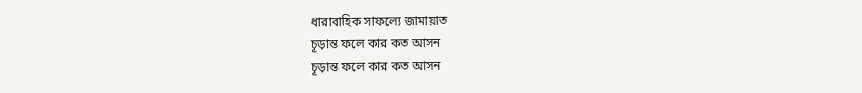ধারাবাহিক সাফল্যে জামায়াত
চূড়ান্ত ফলে কার কত আসন
চূড়ান্ত ফলে কার কত আসন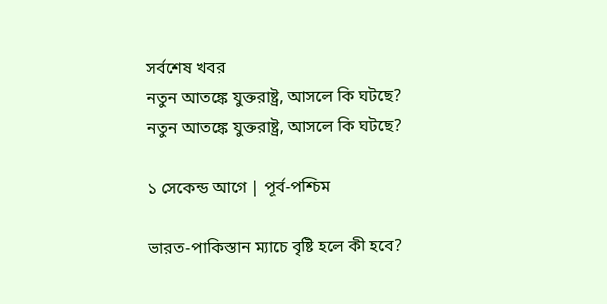সর্বশেষ খবর
নতুন আতঙ্কে যুক্তরাষ্ট্র, আসলে কি ঘটছে?
নতুন আতঙ্কে যুক্তরাষ্ট্র, আসলে কি ঘটছে?

১ সেকেন্ড আগে | পূর্ব-পশ্চিম

ভারত-পাকিস্তান ম্যাচে বৃষ্টি হলে কী হবে?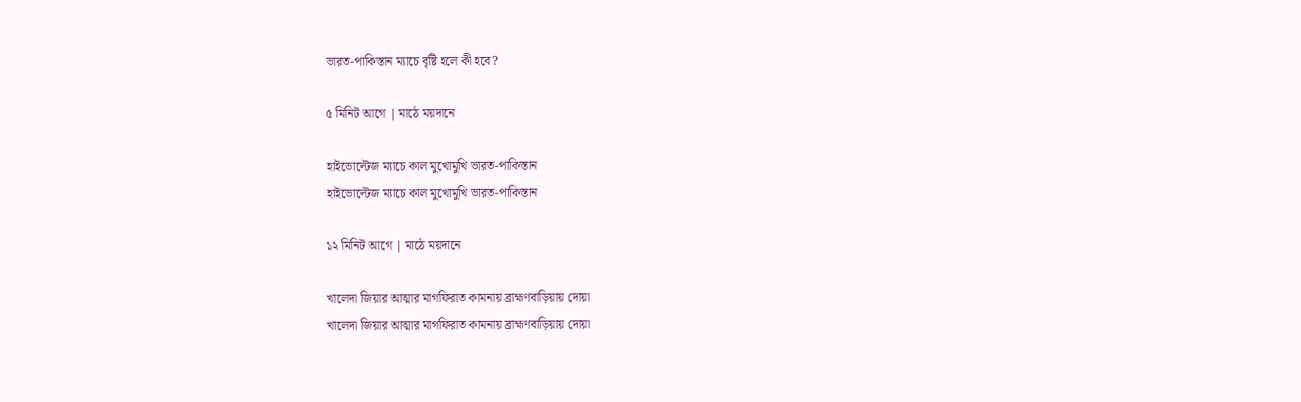ভারত-পাকিস্তান ম্যাচে বৃষ্টি হলে কী হবে?

৫ মিনিট আগে | মাঠে ময়দানে

হাইভোল্টেজ ম্যাচে কাল মুখোমুখি ভারত-পাকিস্তান
হাইভোল্টেজ ম্যাচে কাল মুখোমুখি ভারত-পাকিস্তান

১২ মিনিট আগে | মাঠে ময়দানে

খালেদা জিয়ার আত্মার মাগফিরাত কামনায় ব্রাহ্মণবাড়িয়ায় দোয়া
খালেদা জিয়ার আত্মার মাগফিরাত কামনায় ব্রাহ্মণবাড়িয়ায় দোয়া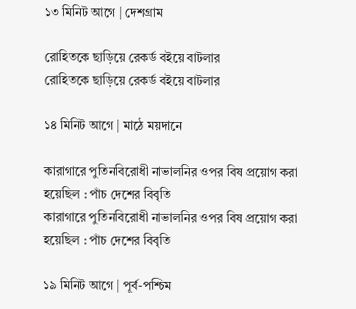১৩ মিনিট আগে | দেশগ্রাম

রোহিতকে ছাড়িয়ে রেকর্ড বইয়ে বাটলার
রোহিতকে ছাড়িয়ে রেকর্ড বইয়ে বাটলার

১৪ মিনিট আগে | মাঠে ময়দানে

কারাগারে পুতিনবিরোধী নাভালনির ওপর বিষ প্রয়োগ করা হয়েছিল : পাঁচ দেশের বিবৃতি
কারাগারে পুতিনবিরোধী নাভালনির ওপর বিষ প্রয়োগ করা হয়েছিল : পাঁচ দেশের বিবৃতি

১৯ মিনিট আগে | পূর্ব-পশ্চিম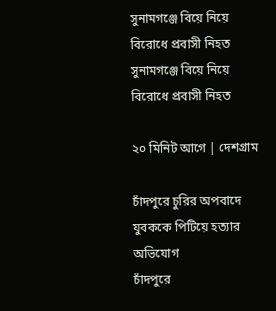সুনামগঞ্জে বিয়ে নিয়ে বিরোধে প্রবাসী নিহত
সুনামগঞ্জে বিয়ে নিয়ে বিরোধে প্রবাসী নিহত

২০ মিনিট আগে | দেশগ্রাম

চাঁদপুরে চুরির অপবাদে যুবককে পিটিয়ে হত্যার অভিযোগ
চাঁদপুরে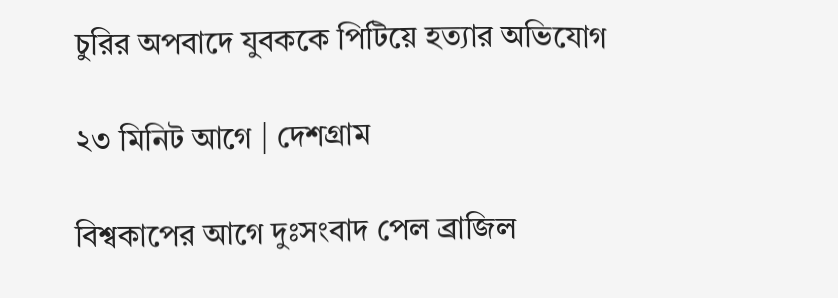চুরির অপবাদে যুবককে পিটিয়ে হত্যার অভিযোগ

২৩ মিনিট আগে | দেশগ্রাম

বিশ্বকাপের আগে দুঃসংবাদ পেল ব্রাজিল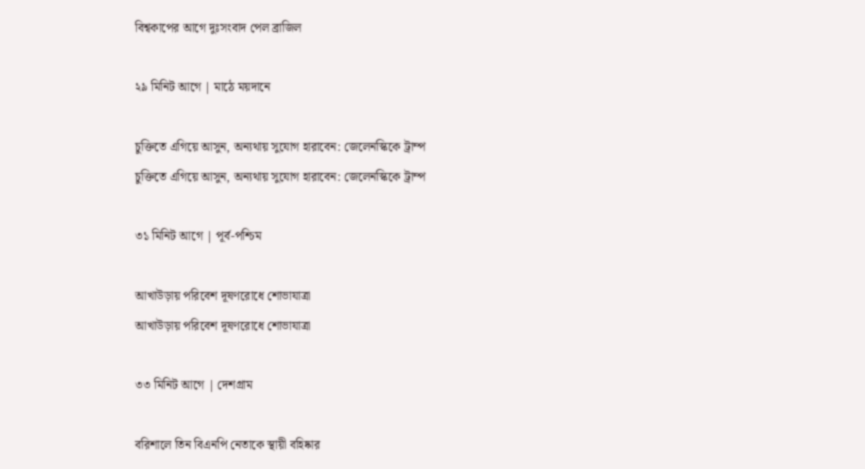বিশ্বকাপের আগে দুঃসংবাদ পেল ব্রাজিল

২৯ মিনিট আগে | মাঠে ময়দানে

চুক্তিতে এগিয়ে আসুন, অন্যথায় সুযোগ হারাবেন: জেলেনস্কিকে ট্রাম্প
চুক্তিতে এগিয়ে আসুন, অন্যথায় সুযোগ হারাবেন: জেলেনস্কিকে ট্রাম্প

৩১ মিনিট আগে | পূর্ব-পশ্চিম

আখাউড়ায় পরিবেশ দূষণরোধে শোভাযাত্রা
আখাউড়ায় পরিবেশ দূষণরোধে শোভাযাত্রা

৩৩ মিনিট আগে | দেশগ্রাম

বরিশালে তিন বিএনপি নেতাকে স্থায়ী বহিষ্কার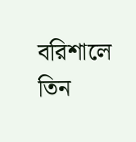বরিশালে তিন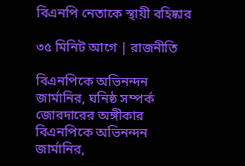বিএনপি নেতাকে স্থায়ী বহিষ্কার

৩৫ মিনিট আগে | রাজনীতি

বিএনপিকে অভিনন্দন জার্মানির, ঘনিষ্ঠ সম্পর্ক জোরদারের অঙ্গীকার
বিএনপিকে অভিনন্দন জার্মানির,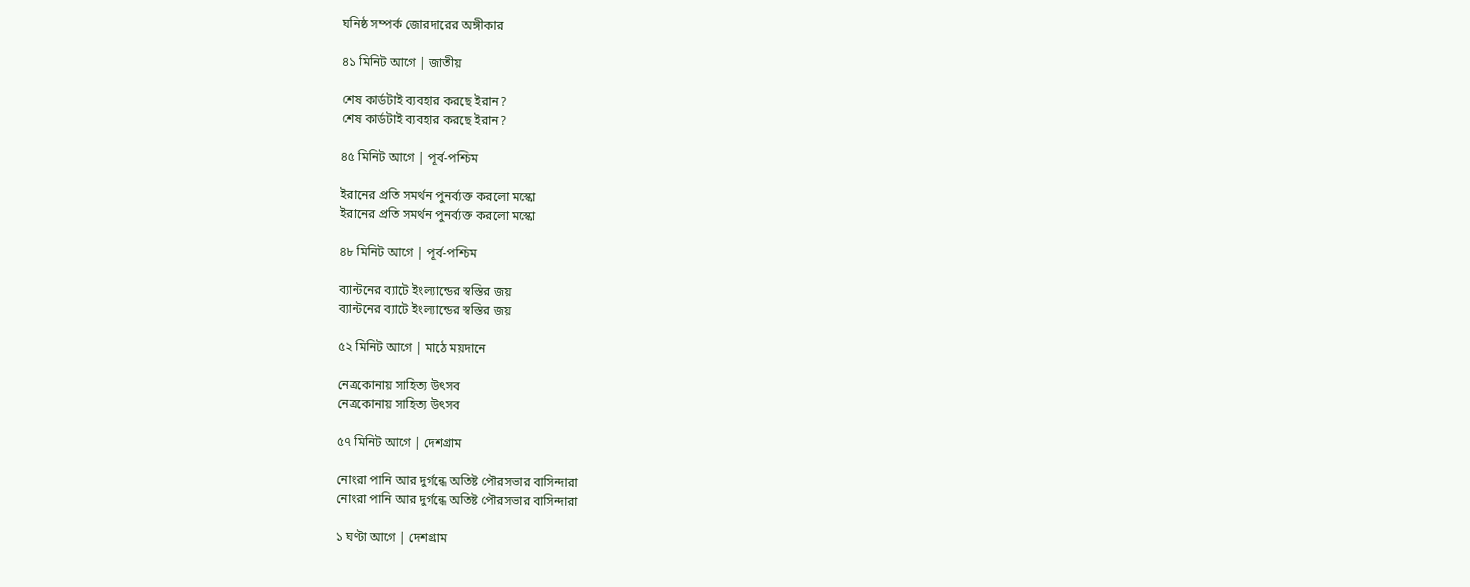ঘনিষ্ঠ সম্পর্ক জোরদারের অঙ্গীকার

৪১ মিনিট আগে | জাতীয়

শেষ কার্ডটাই ব্যবহার করছে ইরান?
শেষ কার্ডটাই ব্যবহার করছে ইরান?

৪৫ মিনিট আগে | পূর্ব-পশ্চিম

ইরানের প্রতি সমর্থন পুনর্ব্যক্ত করলো মস্কো
ইরানের প্রতি সমর্থন পুনর্ব্যক্ত করলো মস্কো

৪৮ মিনিট আগে | পূর্ব-পশ্চিম

ব্যান্টনের ব্যাটে ইংল্যান্ডের স্বস্তির জয়
ব্যান্টনের ব্যাটে ইংল্যান্ডের স্বস্তির জয়

৫২ মিনিট আগে | মাঠে ময়দানে

নেত্রকোনায় সাহিত্য উৎসব
নেত্রকোনায় সাহিত্য উৎসব

৫৭ মিনিট আগে | দেশগ্রাম

নোংরা পানি আর দুর্গন্ধে অতিষ্ট পৌরসভার বাসিন্দারা
নোংরা পানি আর দুর্গন্ধে অতিষ্ট পৌরসভার বাসিন্দারা

১ ঘণ্টা আগে | দেশগ্রাম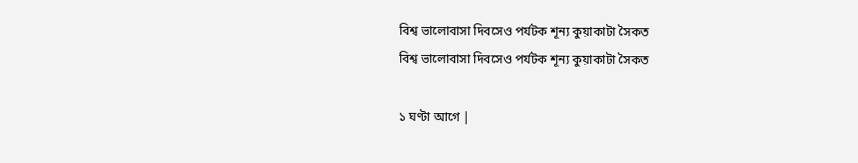বিশ্ব ভালোবাসা দিবসেও পর্যটক শূন্য কুয়াকাটা সৈকত
বিশ্ব ভালোবাসা দিবসেও পর্যটক শূন্য কুয়াকাটা সৈকত

১ ঘণ্টা আগে |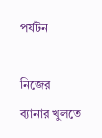পর্যটন

নিজের ব্যানার খুলতে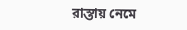রাস্তায় নেমে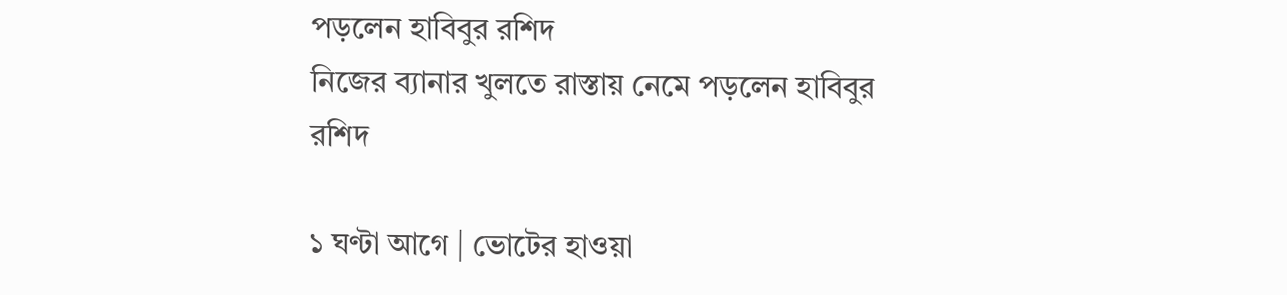পড়লেন হাবিবুর রশিদ
নিজের ব্যানার খুলতে রাস্তায় নেমে পড়লেন হাবিবুর রশিদ

১ ঘণ্টা আগে | ভোটের হাওয়া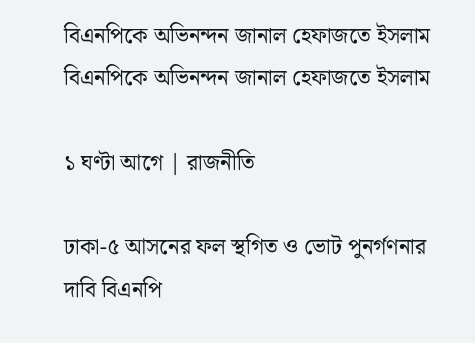বিএনপিকে অভিনন্দন জানাল হেফাজতে ইসলাম
বিএনপিকে অভিনন্দন জানাল হেফাজতে ইসলাম

১ ঘণ্টা আগে | রাজনীতি

ঢাকা-৫ আসনের ফল স্থগিত ও ভোট পুনর্গণনার দাবি বিএনপি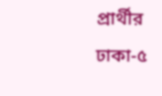প্রার্থীর
ঢাকা-৫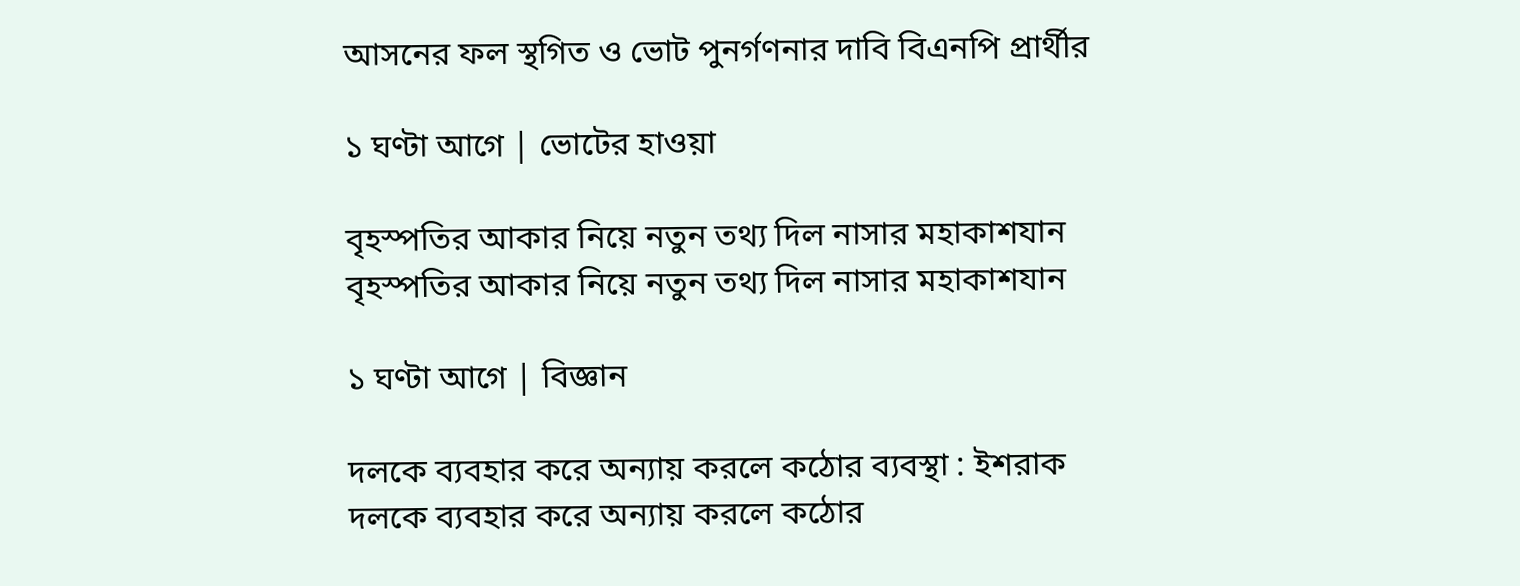আসনের ফল স্থগিত ও ভোট পুনর্গণনার দাবি বিএনপি প্রার্থীর

১ ঘণ্টা আগে | ভোটের হাওয়া

বৃহস্পতির আকার নিয়ে নতুন তথ্য দিল নাসার মহাকাশযান
বৃহস্পতির আকার নিয়ে নতুন তথ্য দিল নাসার মহাকাশযান

১ ঘণ্টা আগে | বিজ্ঞান

দলকে ব্যবহার করে অন্যায় করলে কঠোর ব্যবস্থা : ইশরাক
দলকে ব্যবহার করে অন্যায় করলে কঠোর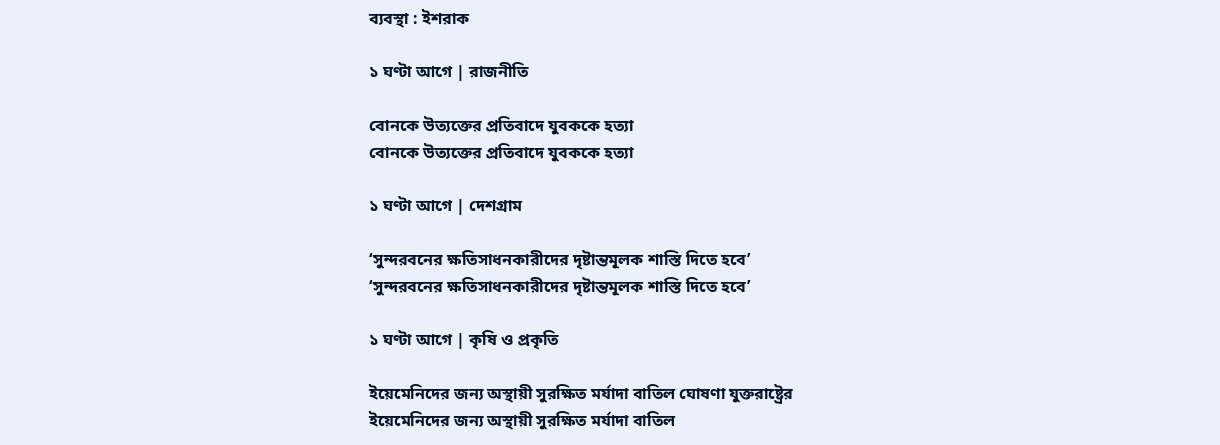ব্যবস্থা : ইশরাক

১ ঘণ্টা আগে | রাজনীতি

বোনকে উত্যক্তের প্রতিবাদে যুবককে হত্যা
বোনকে উত্যক্তের প্রতিবাদে যুবককে হত্যা

১ ঘণ্টা আগে | দেশগ্রাম

‘সুন্দরবনের ক্ষতিসাধনকারীদের দৃষ্টান্তমূলক শাস্তি দিতে হবে’
‘সুন্দরবনের ক্ষতিসাধনকারীদের দৃষ্টান্তমূলক শাস্তি দিতে হবে’

১ ঘণ্টা আগে | কৃষি ও প্রকৃতি

ইয়েমেনিদের জন্য অস্থায়ী সুরক্ষিত মর্যাদা বাতিল ঘোষণা যুক্তরাষ্ট্রের
ইয়েমেনিদের জন্য অস্থায়ী সুরক্ষিত মর্যাদা বাতিল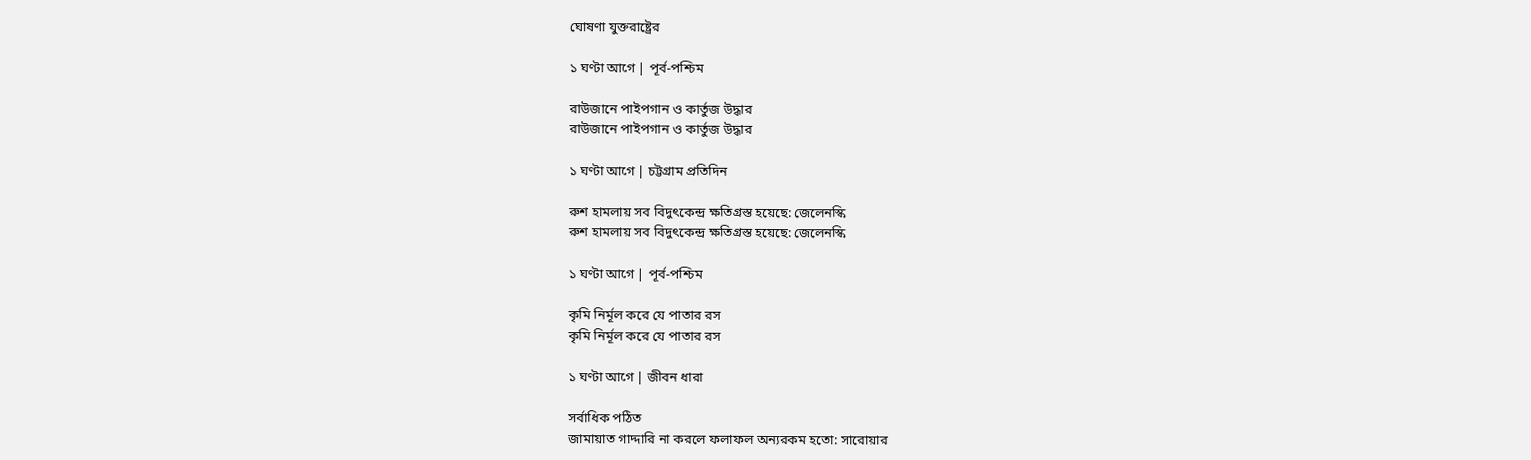ঘোষণা যুক্তরাষ্ট্রের

১ ঘণ্টা আগে | পূর্ব-পশ্চিম

রাউজানে পাইপগান ও কার্তুজ উদ্ধার
রাউজানে পাইপগান ও কার্তুজ উদ্ধার

১ ঘণ্টা আগে | চট্টগ্রাম প্রতিদিন

রুশ হামলায় সব বিদুৎকেন্দ্র ক্ষতিগ্রস্ত হয়েছে: জেলেনস্কি
রুশ হামলায় সব বিদুৎকেন্দ্র ক্ষতিগ্রস্ত হয়েছে: জেলেনস্কি

১ ঘণ্টা আগে | পূর্ব-পশ্চিম

কৃমি নির্মূল করে যে পাতার রস
কৃমি নির্মূল করে যে পাতার রস

১ ঘণ্টা আগে | জীবন ধারা

সর্বাধিক পঠিত
জামায়াত গাদ্দারি না করলে ফলাফল অন্যরকম হতো: সারোয়ার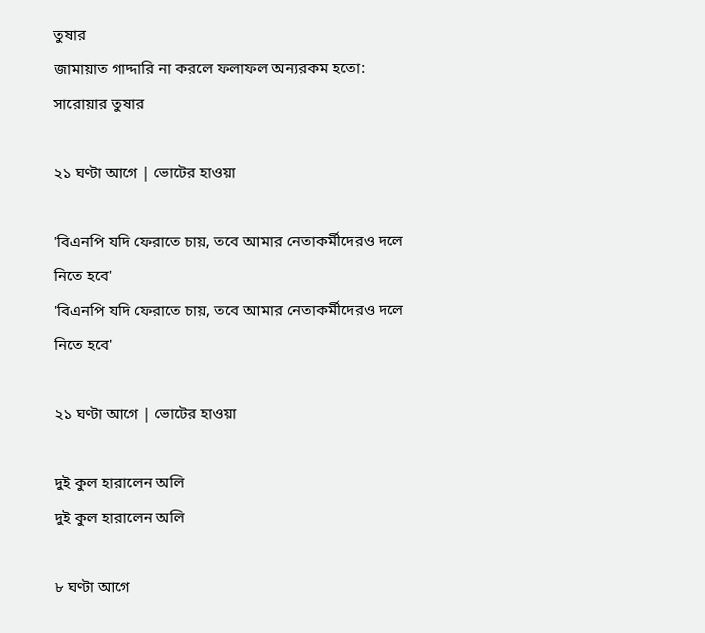তুষার
জামায়াত গাদ্দারি না করলে ফলাফল অন্যরকম হতো: সারোয়ার তুষার

২১ ঘণ্টা আগে | ভোটের হাওয়া

'বিএনপি যদি ফেরাতে চায়, তবে আমার নেতাকর্মীদেরও দলে নিতে হবে'
'বিএনপি যদি ফেরাতে চায়, তবে আমার নেতাকর্মীদেরও দলে নিতে হবে'

২১ ঘণ্টা আগে | ভোটের হাওয়া

দুই কুল হারালেন অলি
দুই কুল হারালেন অলি

৮ ঘণ্টা আগে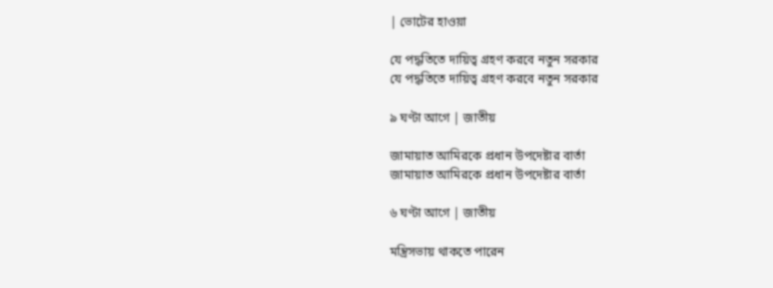| ভোটের হাওয়া

যে পদ্ধতিতে দায়িত্ব গ্রহণ করবে নতুন সরকার
যে পদ্ধতিতে দায়িত্ব গ্রহণ করবে নতুন সরকার

৯ ঘণ্টা আগে | জাতীয়

জামায়াত আমিরকে প্রধান উপদেষ্টার বার্তা
জামায়াত আমিরকে প্রধান উপদেষ্টার বার্তা

৬ ঘণ্টা আগে | জাতীয়

মন্ত্রিসভায় থাকতে পারেন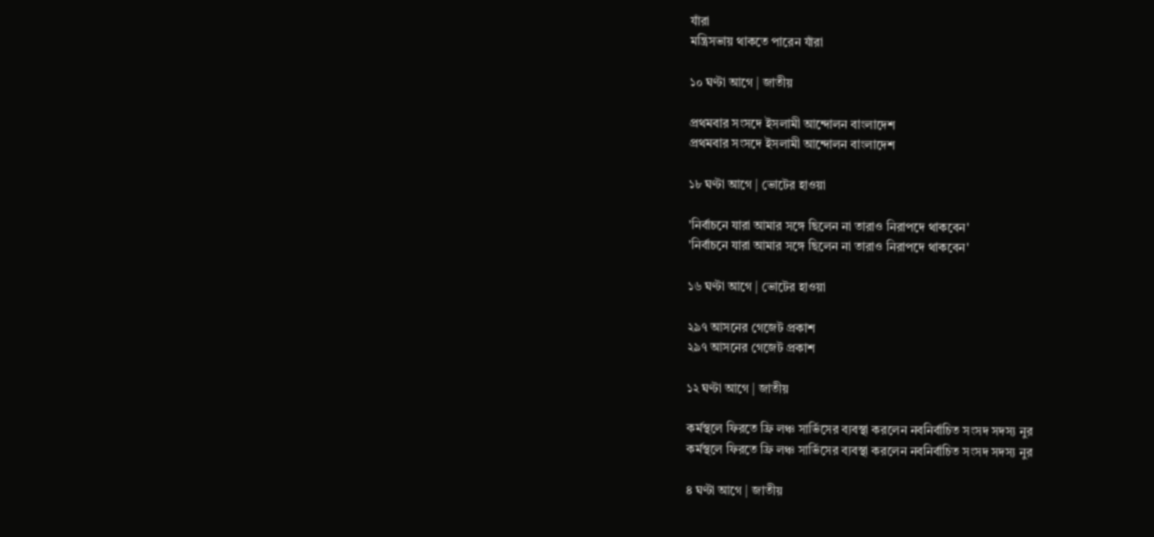যাঁরা
মন্ত্রিসভায় থাকতে পারেন যাঁরা

১০ ঘণ্টা আগে | জাতীয়

প্রথমবার সংসদে ইসলামী আন্দোলন বাংলাদেশ
প্রথমবার সংসদে ইসলামী আন্দোলন বাংলাদেশ

১৮ ঘণ্টা আগে | ভোটের হাওয়া

'নির্বাচনে যারা আমার সঙ্গে ছিলেন না তারাও নিরাপদে থাকবেন'
'নির্বাচনে যারা আমার সঙ্গে ছিলেন না তারাও নিরাপদে থাকবেন'

১৬ ঘণ্টা আগে | ভোটের হাওয়া

২৯৭ আসনের গেজেট প্রকাশ
২৯৭ আসনের গেজেট প্রকাশ

১২ ঘণ্টা আগে | জাতীয়

কর্মস্থলে ফিরতে ফ্রি লঞ্চ সার্ভিসের ব্যবস্থা করলেন নবনির্বাচিত সংসদ সদস্য নুর
কর্মস্থলে ফিরতে ফ্রি লঞ্চ সার্ভিসের ব্যবস্থা করলেন নবনির্বাচিত সংসদ সদস্য নুর

৪ ঘণ্টা আগে | জাতীয়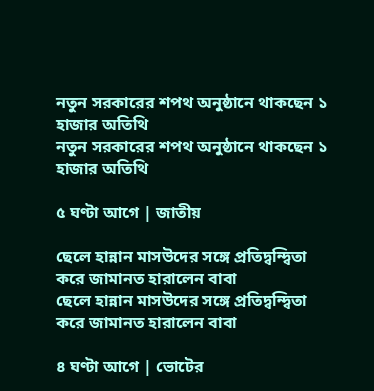নতুন সরকারের শপথ অনুষ্ঠানে থাকছেন ১ হাজার অতিথি
নতুন সরকারের শপথ অনুষ্ঠানে থাকছেন ১ হাজার অতিথি

৫ ঘণ্টা আগে | জাতীয়

ছেলে হান্নান মাসউদের সঙ্গে প্রতিদ্বন্দ্বিতা করে জামানত হারালেন বাবা
ছেলে হান্নান মাসউদের সঙ্গে প্রতিদ্বন্দ্বিতা করে জামানত হারালেন বাবা

৪ ঘণ্টা আগে | ভোটের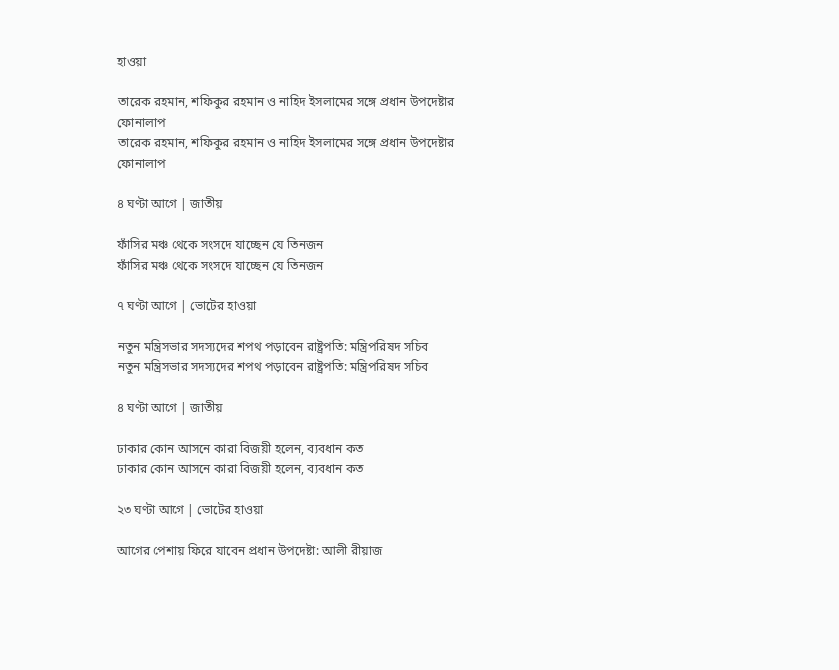হাওয়া

তারেক রহমান, শফিকুর রহমান ও নাহিদ ইসলামের সঙ্গে প্রধান উপদেষ্টার ফোনালাপ
তারেক রহমান, শফিকুর রহমান ও নাহিদ ইসলামের সঙ্গে প্রধান উপদেষ্টার ফোনালাপ

৪ ঘণ্টা আগে | জাতীয়

ফাঁসির মঞ্চ থেকে সংসদে যাচ্ছেন যে তিনজন
ফাঁসির মঞ্চ থেকে সংসদে যাচ্ছেন যে তিনজন

৭ ঘণ্টা আগে | ভোটের হাওয়া

নতুন মন্ত্রিসভার সদস্যদের শপথ পড়াবেন রাষ্ট্রপতি: মন্ত্রিপরিষদ সচিব
নতুন মন্ত্রিসভার সদস্যদের শপথ পড়াবেন রাষ্ট্রপতি: মন্ত্রিপরিষদ সচিব

৪ ঘণ্টা আগে | জাতীয়

ঢাকার কোন আসনে কারা বিজয়ী হলেন, ব্যবধান কত
ঢাকার কোন আসনে কারা বিজয়ী হলেন, ব্যবধান কত

২৩ ঘণ্টা আগে | ভোটের হাওয়া

আগের পেশায় ফিরে যাবেন প্রধান উপদেষ্টা: আলী রীয়াজ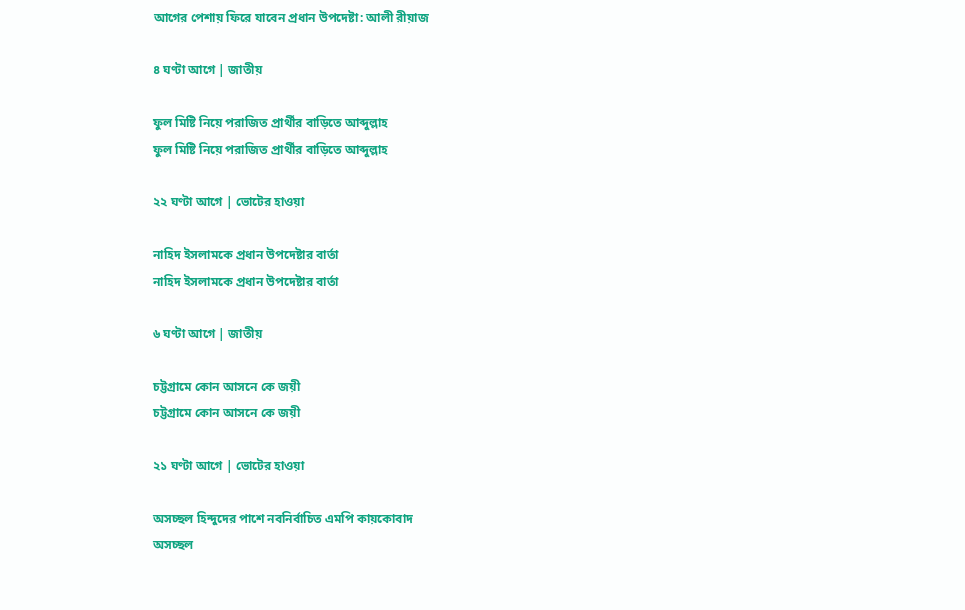আগের পেশায় ফিরে যাবেন প্রধান উপদেষ্টা: আলী রীয়াজ

৪ ঘণ্টা আগে | জাতীয়

ফুল মিষ্টি নিয়ে পরাজিত প্রার্থীর বাড়িতে আব্দুল্লাহ
ফুল মিষ্টি নিয়ে পরাজিত প্রার্থীর বাড়িতে আব্দুল্লাহ

২২ ঘণ্টা আগে | ভোটের হাওয়া

নাহিদ ইসলামকে প্রধান উপদেষ্টার বার্তা
নাহিদ ইসলামকে প্রধান উপদেষ্টার বার্তা

৬ ঘণ্টা আগে | জাতীয়

চট্টগ্রামে কোন আসনে কে জয়ী
চট্টগ্রামে কোন আসনে কে জয়ী

২১ ঘণ্টা আগে | ভোটের হাওয়া

অসচ্ছল হিন্দুদের পাশে নবনির্বাচিত এমপি কায়কোবাদ
অসচ্ছল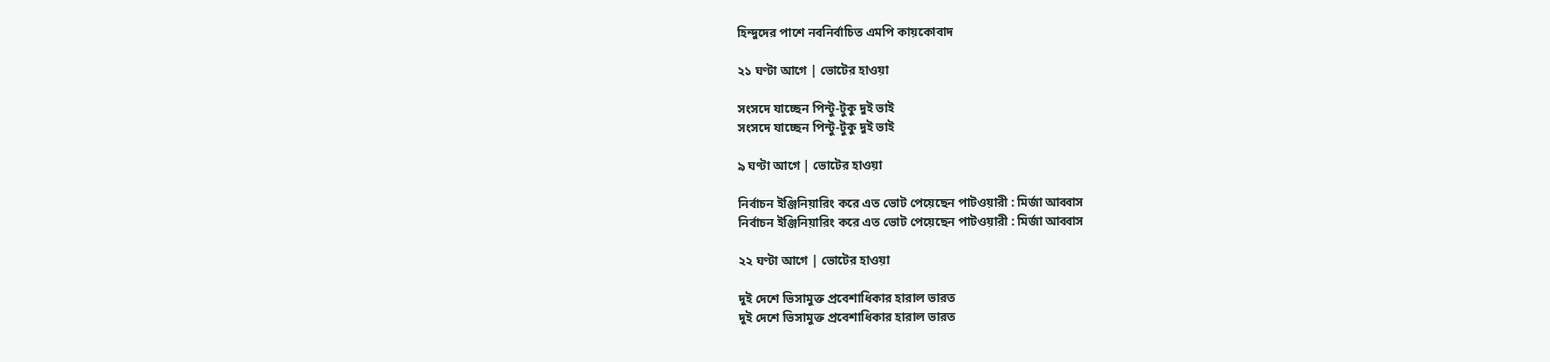হিন্দুদের পাশে নবনির্বাচিত এমপি কায়কোবাদ

২১ ঘণ্টা আগে | ভোটের হাওয়া

সংসদে যাচ্ছেন পিন্টু-টুকু দুই ভাই
সংসদে যাচ্ছেন পিন্টু-টুকু দুই ভাই

৯ ঘণ্টা আগে | ভোটের হাওয়া

নির্বাচন ইঞ্জিনিয়ারিং করে এত ভোট পেয়েছেন পাটওয়ারী : মির্জা আব্বাস
নির্বাচন ইঞ্জিনিয়ারিং করে এত ভোট পেয়েছেন পাটওয়ারী : মির্জা আব্বাস

২২ ঘণ্টা আগে | ভোটের হাওয়া

দুই দেশে ভিসামুক্ত প্রবেশাধিকার হারাল ভারত
দুই দেশে ভিসামুক্ত প্রবেশাধিকার হারাল ভারত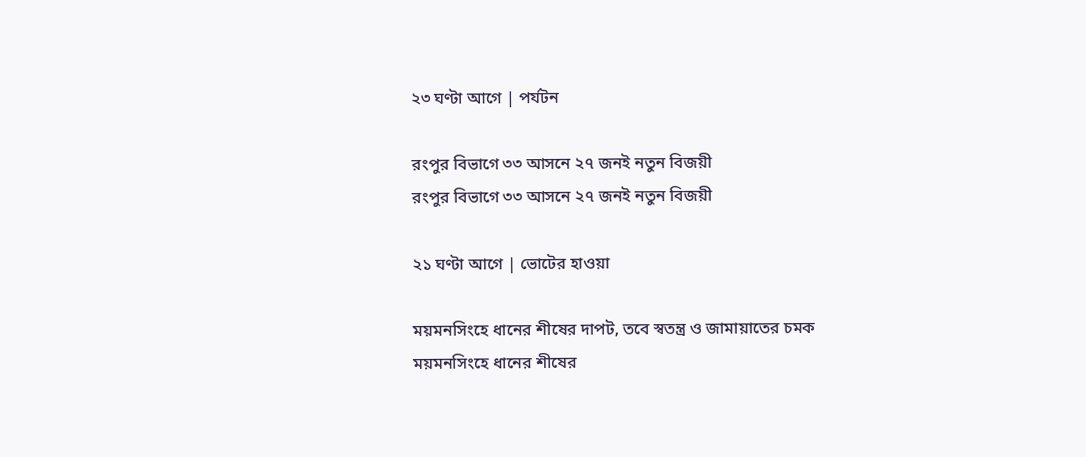২৩ ঘণ্টা আগে | পর্যটন

রংপুর বিভাগে ৩৩ আসনে ২৭ জনই নতুন বিজয়ী
রংপুর বিভাগে ৩৩ আসনে ২৭ জনই নতুন বিজয়ী

২১ ঘণ্টা আগে | ভোটের হাওয়া

ময়মনসিংহে ধানের শীষের দাপট, তবে স্বতন্ত্র ও জামায়াতের চমক
ময়মনসিংহে ধানের শীষের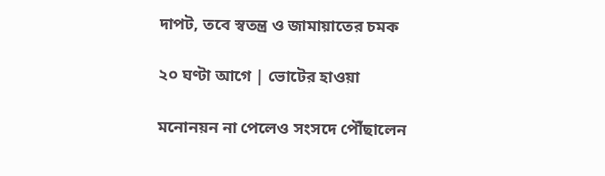দাপট, তবে স্বতন্ত্র ও জামায়াতের চমক

২০ ঘণ্টা আগে | ভোটের হাওয়া

মনোনয়ন না পেলেও সংসদে পৌঁছালেন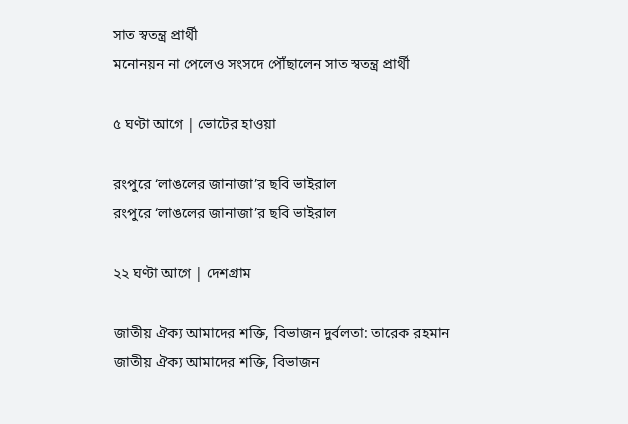সাত স্বতন্ত্র প্রার্থী
মনোনয়ন না পেলেও সংসদে পৌঁছালেন সাত স্বতন্ত্র প্রার্থী

৫ ঘণ্টা আগে | ভোটের হাওয়া

রংপুরে ‘লাঙলের জানাজা’র ছবি ভাইরাল
রংপুরে ‘লাঙলের জানাজা’র ছবি ভাইরাল

২২ ঘণ্টা আগে | দেশগ্রাম

জাতীয় ঐক্য আমাদের শক্তি, বিভাজন দুর্বলতা: তারেক রহমান
জাতীয় ঐক্য আমাদের শক্তি, বিভাজন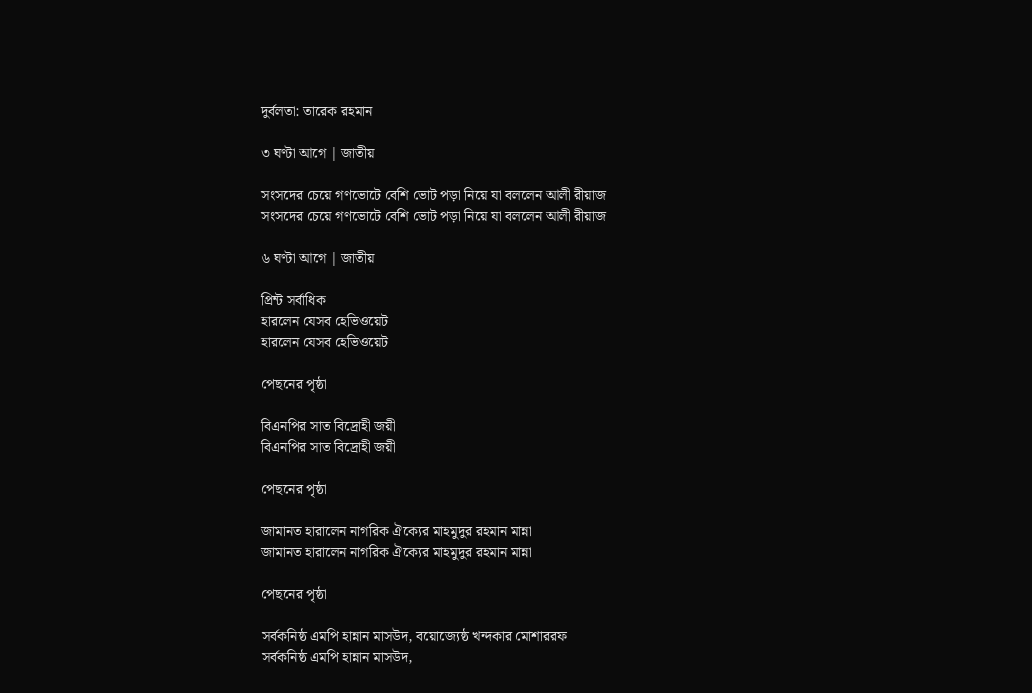দুর্বলতা: তারেক রহমান

৩ ঘণ্টা আগে | জাতীয়

সংসদের চেয়ে গণভোটে বেশি ভোট পড়া নিয়ে যা বললেন আলী রীয়াজ
সংসদের চেয়ে গণভোটে বেশি ভোট পড়া নিয়ে যা বললেন আলী রীয়াজ

৬ ঘণ্টা আগে | জাতীয়

প্রিন্ট সর্বাধিক
হারলেন যেসব হেভিওয়েট
হারলেন যেসব হেভিওয়েট

পেছনের পৃষ্ঠা

বিএনপির সাত বিদ্রোহী জয়ী
বিএনপির সাত বিদ্রোহী জয়ী

পেছনের পৃষ্ঠা

জামানত হারালেন নাগরিক ঐক্যের মাহমুদুর রহমান মান্না
জামানত হারালেন নাগরিক ঐক্যের মাহমুদুর রহমান মান্না

পেছনের পৃষ্ঠা

সর্বকনিষ্ঠ এমপি হান্নান মাসউদ, বয়োজ্যেষ্ঠ খন্দকার মোশাররফ
সর্বকনিষ্ঠ এমপি হান্নান মাসউদ,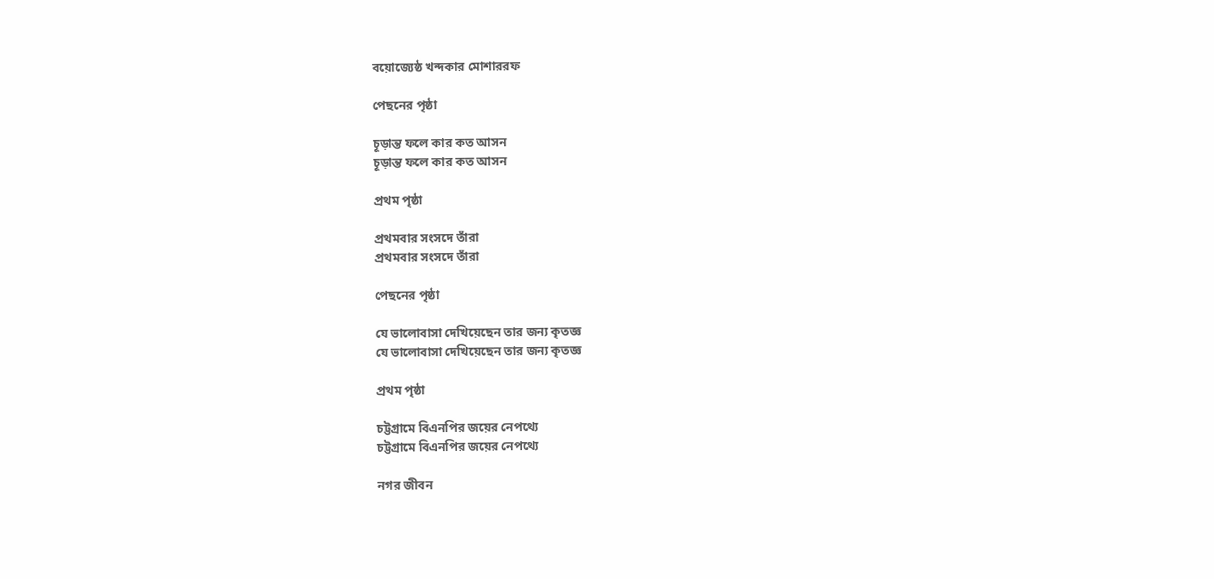বয়োজ্যেষ্ঠ খন্দকার মোশাররফ

পেছনের পৃষ্ঠা

চূড়ান্ত ফলে কার কত আসন
চূড়ান্ত ফলে কার কত আসন

প্রথম পৃষ্ঠা

প্রথমবার সংসদে তাঁরা
প্রথমবার সংসদে তাঁরা

পেছনের পৃষ্ঠা

যে ভালোবাসা দেখিয়েছেন তার জন্য কৃতজ্ঞ
যে ভালোবাসা দেখিয়েছেন তার জন্য কৃতজ্ঞ

প্রথম পৃষ্ঠা

চট্টগ্রামে বিএনপির জয়ের নেপথ্যে
চট্টগ্রামে বিএনপির জয়ের নেপথ্যে

নগর জীবন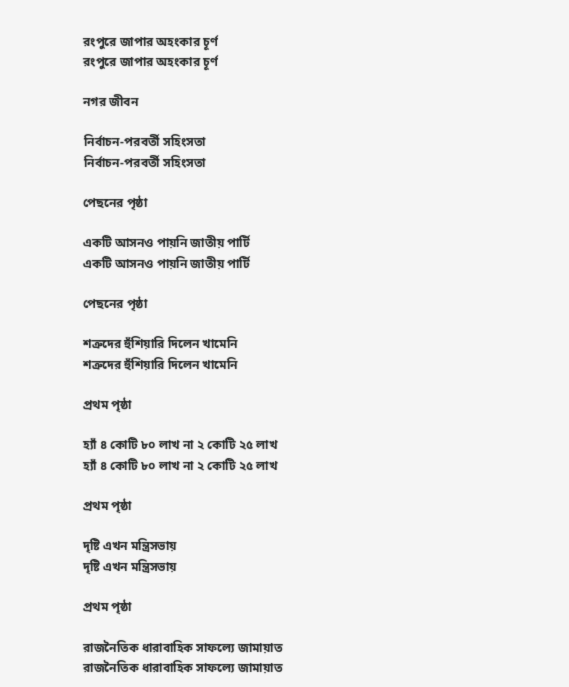রংপুরে জাপার অহংকার চূর্ণ
রংপুরে জাপার অহংকার চূর্ণ

নগর জীবন

নির্বাচন-পরবর্তী সহিংসতা
নির্বাচন-পরবর্তী সহিংসতা

পেছনের পৃষ্ঠা

একটি আসনও পায়নি জাতীয় পার্টি
একটি আসনও পায়নি জাতীয় পার্টি

পেছনের পৃষ্ঠা

শত্রুদের হুঁশিয়ারি দিলেন খামেনি
শত্রুদের হুঁশিয়ারি দিলেন খামেনি

প্রথম পৃষ্ঠা

হ্যাঁ ৪ কোটি ৮০ লাখ না ২ কোটি ২৫ লাখ
হ্যাঁ ৪ কোটি ৮০ লাখ না ২ কোটি ২৫ লাখ

প্রথম পৃষ্ঠা

দৃষ্টি এখন মন্ত্রিসভায়
দৃষ্টি এখন মন্ত্রিসভায়

প্রথম পৃষ্ঠা

রাজনৈতিক ধারাবাহিক সাফল্যে জামায়াত
রাজনৈতিক ধারাবাহিক সাফল্যে জামায়াত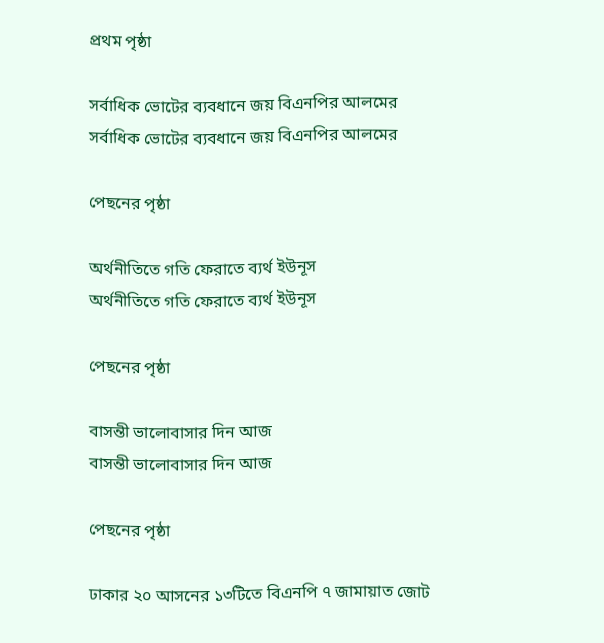প্রথম পৃষ্ঠা

সর্বাধিক ভোটের ব্যবধানে জয় বিএনপির আলমের
সর্বাধিক ভোটের ব্যবধানে জয় বিএনপির আলমের

পেছনের পৃষ্ঠা

অর্থনীতিতে গতি ফেরাতে ব্যর্থ ইউনূস
অর্থনীতিতে গতি ফেরাতে ব্যর্থ ইউনূস

পেছনের পৃষ্ঠা

বাসন্তী ভালোবাসার দিন আজ
বাসন্তী ভালোবাসার দিন আজ

পেছনের পৃষ্ঠা

ঢাকার ২০ আসনের ১৩টিতে বিএনপি ৭ জামায়াত জোট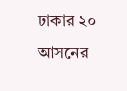ঢাকার ২০ আসনের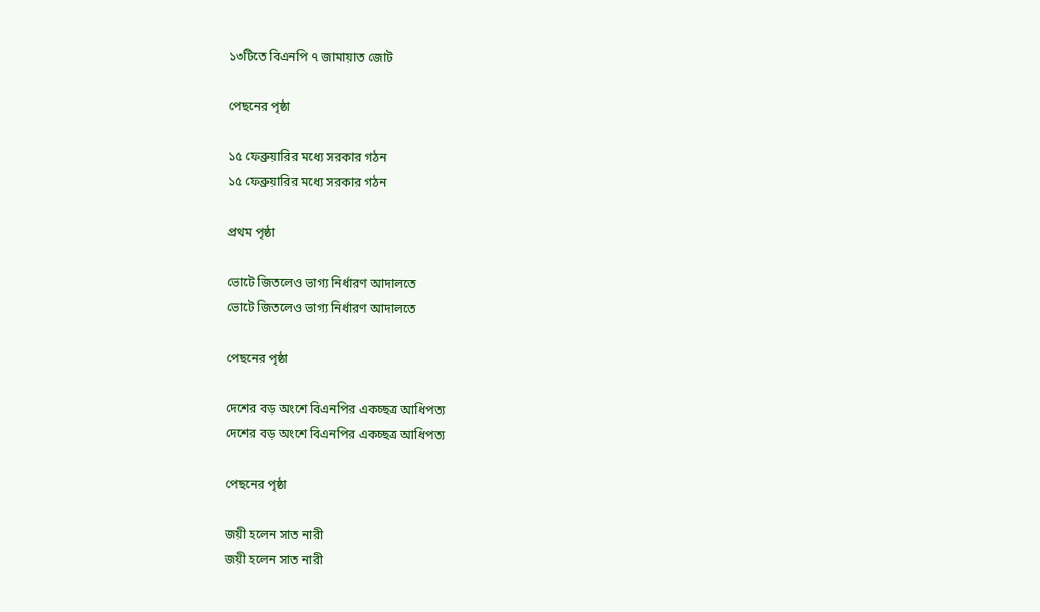১৩টিতে বিএনপি ৭ জামায়াত জোট

পেছনের পৃষ্ঠা

১৫ ফেব্রুয়ারির মধ্যে সরকার গঠন
১৫ ফেব্রুয়ারির মধ্যে সরকার গঠন

প্রথম পৃষ্ঠা

ভোটে জিতলেও ভাগ্য নির্ধারণ আদালতে
ভোটে জিতলেও ভাগ্য নির্ধারণ আদালতে

পেছনের পৃষ্ঠা

দেশের বড় অংশে বিএনপির একচ্ছত্র আধিপত্য
দেশের বড় অংশে বিএনপির একচ্ছত্র আধিপত্য

পেছনের পৃষ্ঠা

জয়ী হলেন সাত নারী
জয়ী হলেন সাত নারী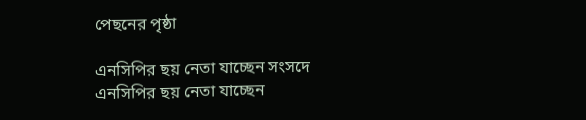পেছনের পৃষ্ঠা

এনসিপির ছয় নেতা যাচ্ছেন সংসদে
এনসিপির ছয় নেতা যাচ্ছেন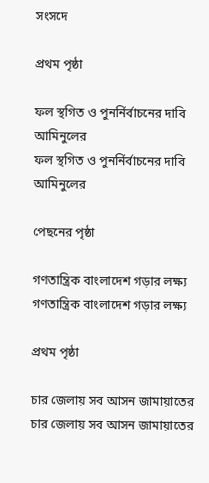সংসদে

প্রথম পৃষ্ঠা

ফল স্থগিত ও পুনর্নির্বাচনের দাবি আমিনুলের
ফল স্থগিত ও পুনর্নির্বাচনের দাবি আমিনুলের

পেছনের পৃষ্ঠা

গণতান্ত্রিক বাংলাদেশ গড়ার লক্ষ্য
গণতান্ত্রিক বাংলাদেশ গড়ার লক্ষ্য

প্রথম পৃষ্ঠা

চার জেলায় সব আসন জামায়াতের
চার জেলায় সব আসন জামায়াতের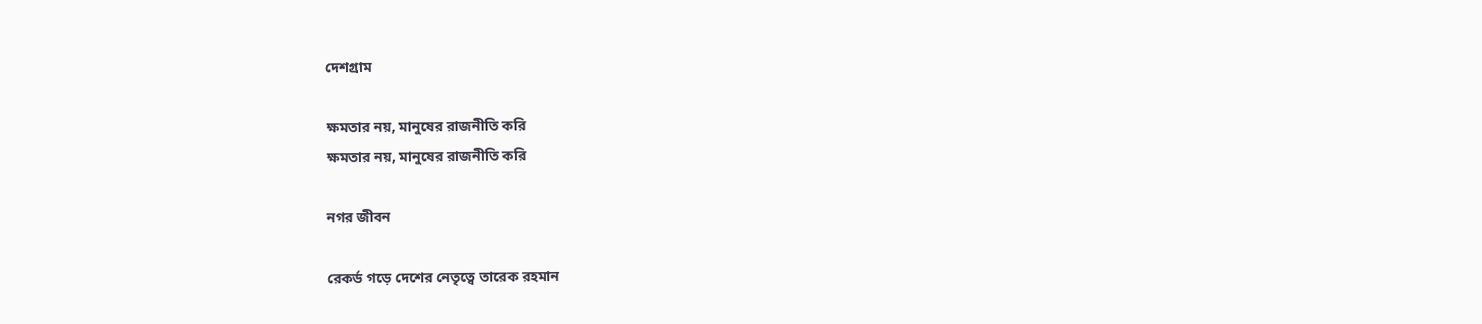দেশগ্রাম

ক্ষমতার নয়, মানুষের রাজনীতি করি
ক্ষমতার নয়, মানুষের রাজনীতি করি

নগর জীবন

রেকর্ড গড়ে দেশের নেতৃত্বে তারেক রহমান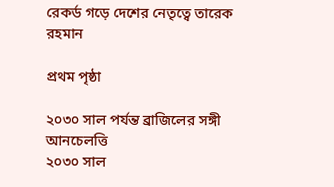রেকর্ড গড়ে দেশের নেতৃত্বে তারেক রহমান

প্রথম পৃষ্ঠা

২০৩০ সাল পর্যন্ত ব্রাজিলের সঙ্গী আনচেলত্তি
২০৩০ সাল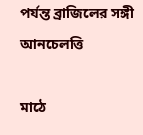পর্যন্ত ব্রাজিলের সঙ্গী আনচেলত্তি

মাঠে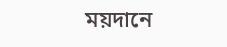ময়দানে